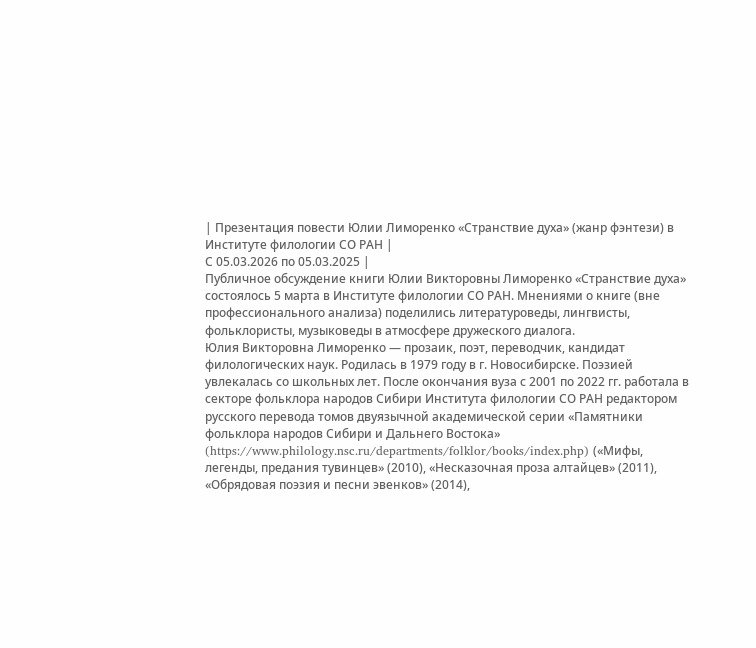| Презентация повести Юлии Лиморенко «Странствие духа» (жанр фэнтези) в Институте филологии СО РАН |
С 05.03.2026 по 05.03.2025 |
Публичное обсуждение книги Юлии Викторовны Лиморенко «Странствие духа» состоялось 5 марта в Институте филологии СО РАН. Мнениями о книге (вне профессионального анализа) поделились литературоведы, лингвисты, фольклористы, музыковеды в атмосфере дружеского диалога.
Юлия Викторовна Лиморенко — прозаик, поэт, переводчик, кандидат филологических наук. Родилась в 1979 году в г. Новосибирске. Поэзией увлекалась со школьных лет. После окончания вуза с 2001 по 2022 гг. работала в секторе фольклора народов Сибири Института филологии СО РАН редактором русского перевода томов двуязычной академической серии «Памятники фольклора народов Сибири и Дальнего Востока» (https://www.philology.nsc.ru/departments/folklor/books/index.php) («Мифы, легенды, предания тувинцев» (2010), «Несказочная проза алтайцев» (2011), «Обрядовая поэзия и песни эвенков» (2014),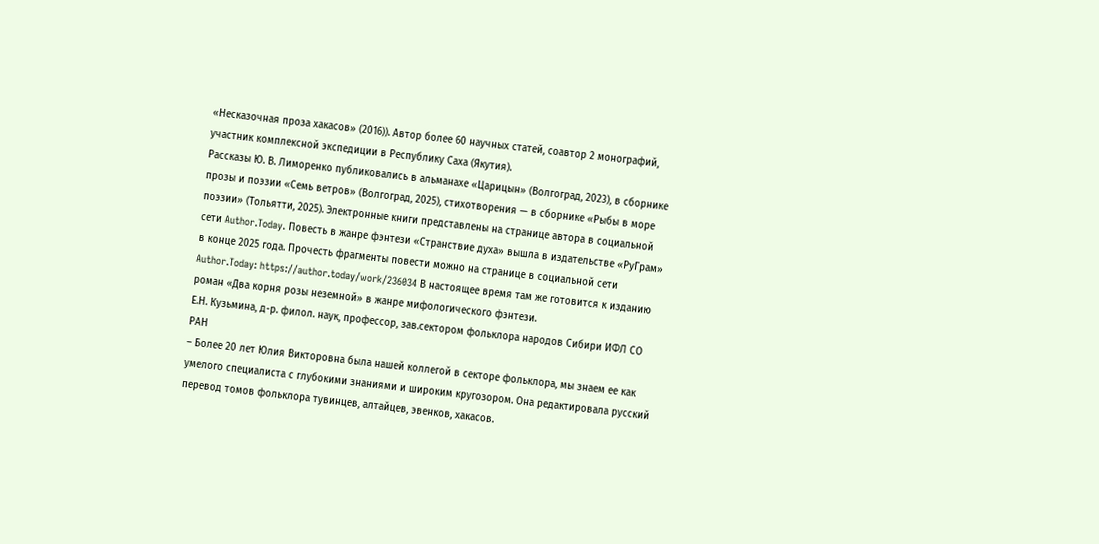«Несказочная проза хакасов» (2016)). Автор более 60 научных статей, соавтор 2 монографий, участник комплексной экспедиции в Республику Саха (Якутия).
Рассказы Ю. В. Лиморенко публиковались в альманахе «Царицын» (Волгоград, 2023), в сборнике прозы и поэзии «Семь ветров» (Волгоград, 2025), стихотворения — в сборнике «Рыбы в море поэзии» (Тольятти, 2025). Электронные книги представлены на странице автора в социальной сети Author.Today. Повесть в жанре фэнтези «Странствие духа» вышла в издательстве «РуГрам» в конце 2025 года. Прочесть фрагменты повести можно на странице в социальной сети Author.Today: https://author.today/work/236034 В настоящее время там же готовится к изданию роман «Два корня розы неземной» в жанре мифологического фэнтези.
Е.Н. Кузьмина, д-р. филол. наук, профессор, зав.сектором фольклора народов Сибири ИФЛ СО РАН
– Более 20 лет Юлия Викторовна была нашей коллегой в секторе фольклора, мы знаем ее как умелого специалиста с глубокими знаниями и широким кругозором. Она редактировала русский перевод томов фольклора тувинцев, алтайцев, эвенков, хакасов.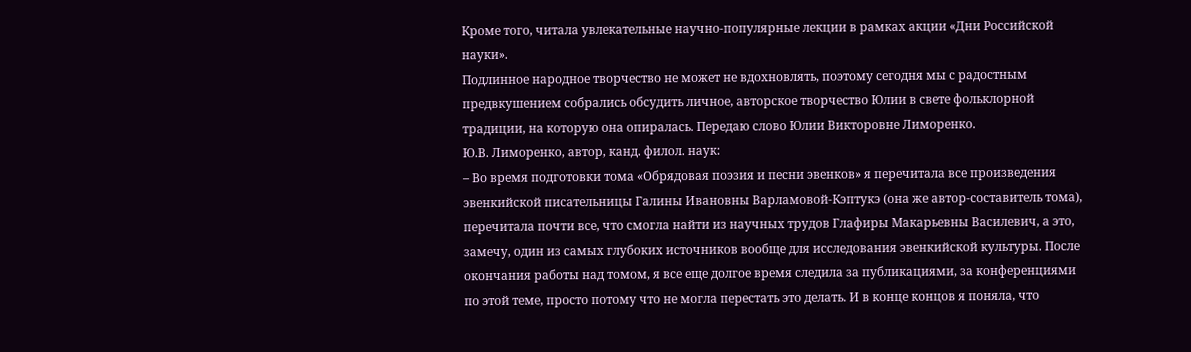Кроме того, читала увлекательные научно-популярные лекции в рамках акции «Дни Российской науки».
Подлинное народное творчество не может не вдохновлять, поэтому сегодня мы с радостным предвкушением собрались обсудить личное, авторское творчество Юлии в свете фольклорной традиции, на которую она опиралась. Передаю слово Юлии Викторовне Лиморенко.
Ю.В. Лиморенко, автор, канд. филол. наук:
– Во время подготовки тома «Обрядовая поэзия и песни эвенков» я перечитала все произведения эвенкийской писательницы Галины Ивановны Варламовой-Кэптукэ (она же автор-составитель тома), перечитала почти все, что смогла найти из научных трудов Глафиры Макарьевны Василевич, а это, замечу, один из самых глубоких источников вообще для исследования эвенкийской культуры. После окончания работы над томом, я все еще долгое время следила за публикациями, за конференциями по этой теме, просто потому что не могла перестать это делать. И в конце концов я поняла, что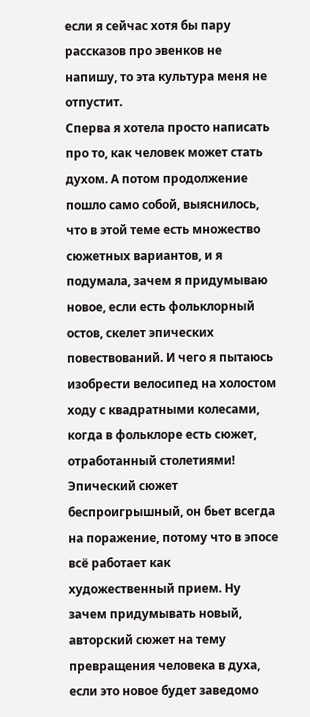если я сейчас хотя бы пару рассказов про эвенков не напишу, то эта культура меня не отпустит.
Сперва я хотела просто написать про то, как человек может стать духом. А потом продолжение пошло само собой, выяснилось, что в этой теме есть множество сюжетных вариантов, и я подумала, зачем я придумываю новое, если есть фольклорный остов, скелет эпических повествований. И чего я пытаюсь изобрести велосипед на холостом ходу с квадратными колесами, когда в фольклоре есть сюжет, отработанный столетиями! Эпический сюжет беспроигрышный, он бьет всегда на поражение, потому что в эпосе всё работает как художественный прием. Ну зачем придумывать новый, авторский сюжет на тему превращения человека в духа, если это новое будет заведомо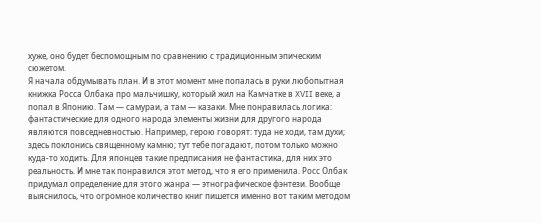хуже, оно будет беспомощным по сравнению с традиционным эпическим сюжетом.
Я начала обдумывать план. И в этот момент мне попалась в руки любопытная книжка Росса Олбака про мальчишку, который жил на Камчатке в XVII веке, а попал в Японию. Там — самураи, а там — казаки. Мне понравилась логика: фантастические для одного народа элементы жизни для другого народа являются повседневностью. Например, герою говорят: туда не ходи, там духи; здесь поклонись священному камню; тут тебе погадают, потом только можно куда-то ходить. Для японцев такие предписания не фантастика, для них это реальность. И мне так понравился этот метод, что я его применила. Росс Олбак придумал определение для этого жанра — этнографическое фэнтези. Вообще выяснилось, что огромное количество книг пишется именно вот таким методом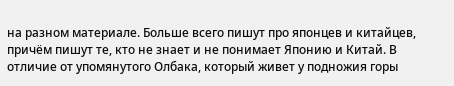на разном материале. Больше всего пишут про японцев и китайцев, причём пишут те, кто не знает и не понимает Японию и Китай. В отличие от упомянутого Олбака, который живет у подножия горы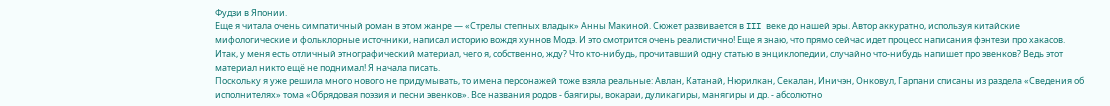Фудзи в Японии.
Еще я читала очень симпатичный роман в этом жанре — «Стрелы степных владык» Анны Макиной. Сюжет развивается в III веке до нашей эры. Автор аккуратно, используя китайские мифологические и фольклорные источники, написал историю вождя хуннов Модэ. И это смотрится очень реалистично! Еще я знаю, что прямо сейчас идет процесс написания фэнтези про хакасов.
Итак, у меня есть отличный этнографический материал, чего я, собственно, жду? Что кто-нибудь, прочитавший одну статью в энциклопедии, случайно что-нибудь напишет про эвенков? Ведь этот материал никто ещё не поднимал! Я начала писать.
Поскольку я уже решила много нового не придумывать, то имена персонажей тоже взяла реальные: Авлан, Катанай, Нюрилкан, Секалан, Иничэн, Онковул, Гарпани списаны из раздела «Сведения об исполнителях» тома «Обрядовая поэзия и песни эвенков». Все названия родов - баягиры, вокараи, дуликагиры, манягиры и др. - абсолютно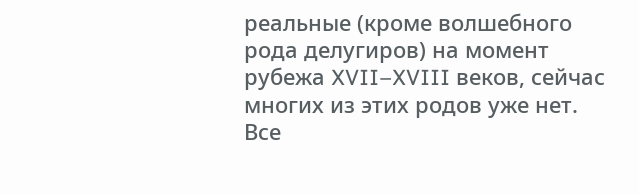реальные (кроме волшебного рода делугиров) на момент рубежа XVII–XVIII веков, сейчас многих из этих родов уже нет. Все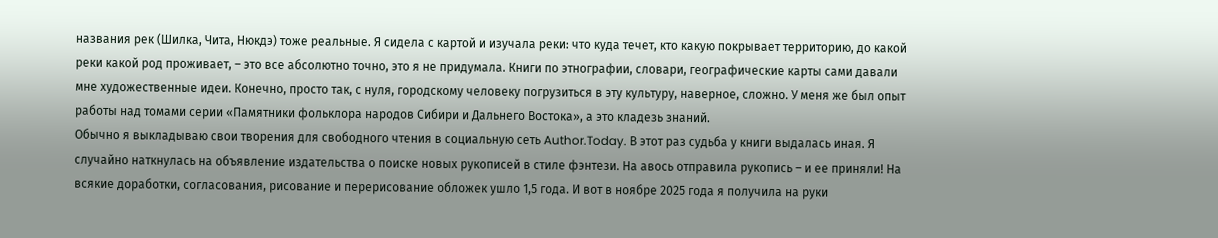названия рек (Шилка, Чита, Нюкдэ) тоже реальные. Я сидела с картой и изучала реки: что куда течет, кто какую покрывает территорию, до какой реки какой род проживает, – это все абсолютно точно, это я не придумала. Книги по этнографии, словари, географические карты сами давали мне художественные идеи. Конечно, просто так, с нуля, городскому человеку погрузиться в эту культуру, наверное, сложно. У меня же был опыт работы над томами серии «Памятники фольклора народов Сибири и Дальнего Востока», а это кладезь знаний.
Обычно я выкладываю свои творения для свободного чтения в социальную сеть Author.Today. В этот раз судьба у книги выдалась иная. Я случайно наткнулась на объявление издательства о поиске новых рукописей в стиле фэнтези. На авось отправила рукопись – и ее приняли! На всякие доработки, согласования, рисование и перерисование обложек ушло 1,5 года. И вот в ноябре 2025 года я получила на руки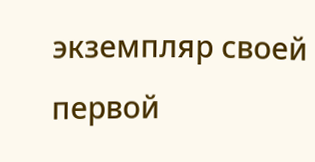экземпляр своей первой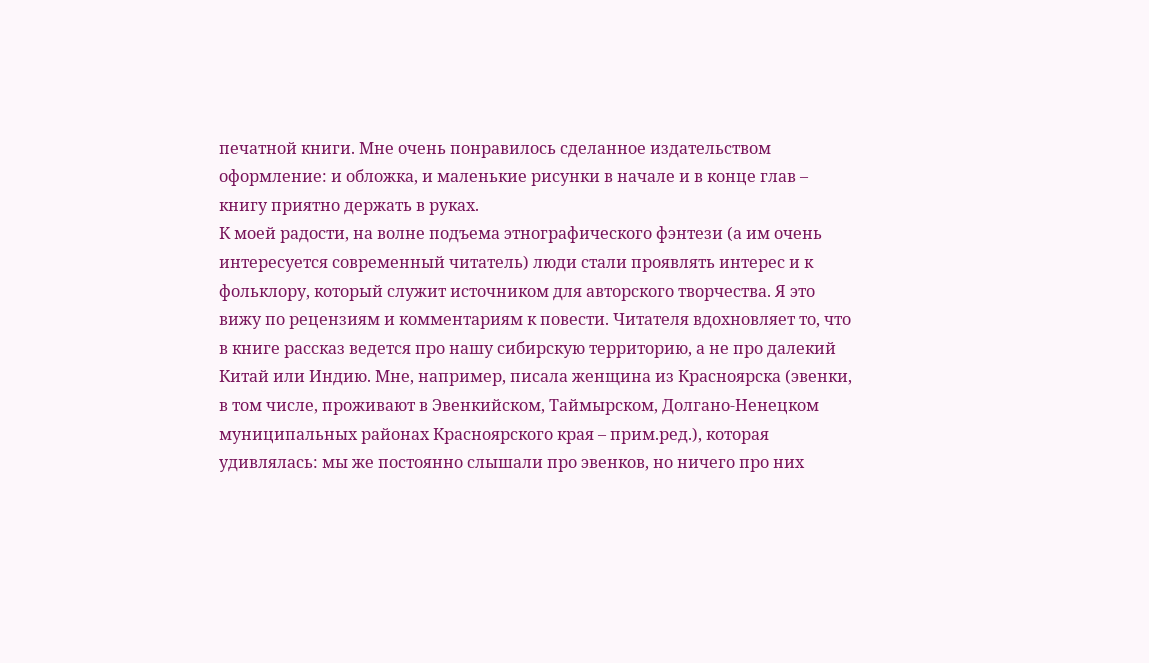печатной книги. Мне очень понравилось сделанное издательством оформление: и обложка, и маленькие рисунки в начале и в конце глав – книгу приятно держать в руках.
К моей радости, на волне подъема этнографического фэнтези (а им очень интересуется современный читатель) люди стали проявлять интерес и к фольклору, который служит источником для авторского творчества. Я это вижу по рецензиям и комментариям к повести. Читателя вдохновляет то, что в книге рассказ ведется про нашу сибирскую территорию, а не про далекий Китай или Индию. Мне, например, писала женщина из Красноярска (эвенки, в том числе, проживают в Эвенкийском, Таймырском, Долгано-Ненецком муниципальных районах Красноярского края – прим.ред.), которая удивлялась: мы же постоянно слышали про эвенков, но ничего про них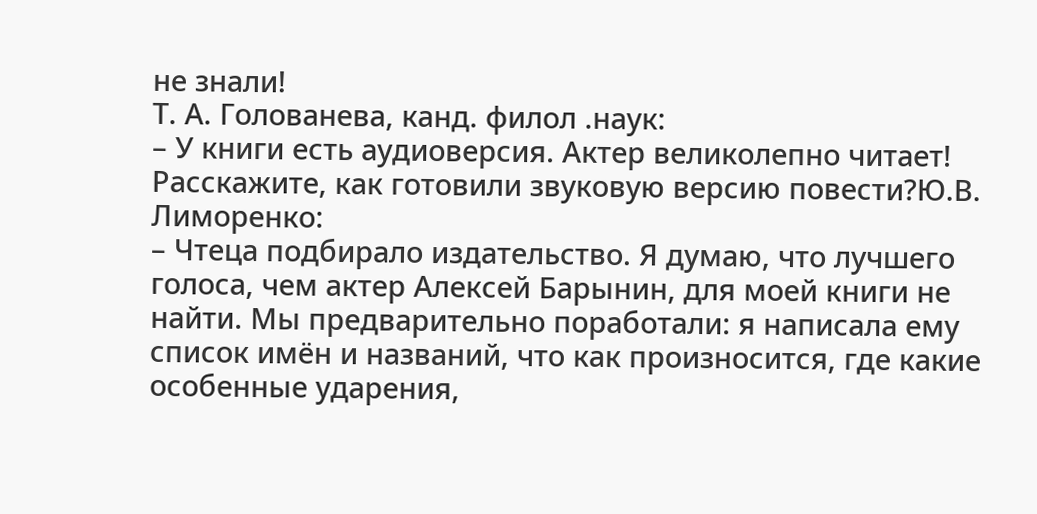не знали!
Т. А. Голованева, канд. филол .наук:
– У книги есть аудиоверсия. Актер великолепно читает! Расскажите, как готовили звуковую версию повести?Ю.В. Лиморенко:
– Чтеца подбирало издательство. Я думаю, что лучшего голоса, чем актер Алексей Барынин, для моей книги не найти. Мы предварительно поработали: я написала ему список имён и названий, что как произносится, где какие особенные ударения,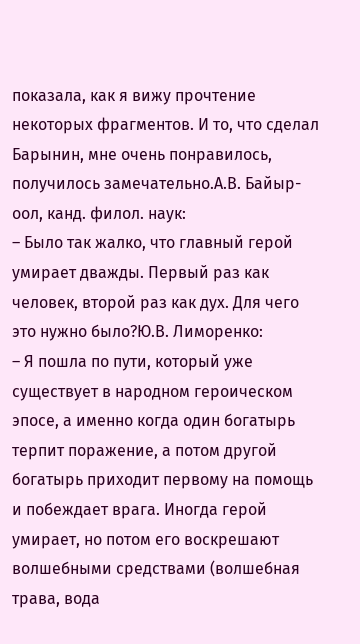показала, как я вижу прочтение некоторых фрагментов. И то, что сделал Барынин, мне очень понравилось, получилось замечательно.А.В. Байыр-оол, канд. филол. наук:
– Было так жалко, что главный герой умирает дважды. Первый раз как человек, второй раз как дух. Для чего это нужно было?Ю.В. Лиморенко:
– Я пошла по пути, который уже существует в народном героическом эпосе, а именно когда один богатырь терпит поражение, а потом другой богатырь приходит первому на помощь и побеждает врага. Иногда герой умирает, но потом его воскрешают волшебными средствами (волшебная трава, вода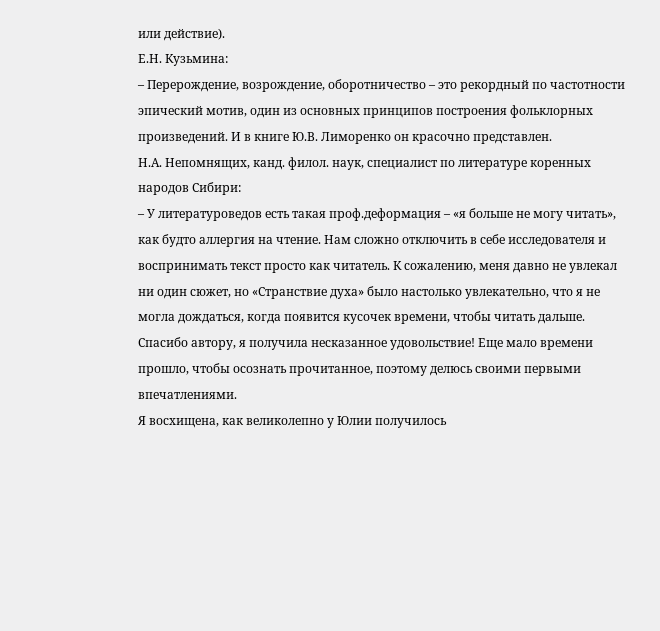или действие).
Е.Н. Кузьмина:
– Перерождение, возрождение, оборотничество – это рекордный по частотности эпический мотив, один из основных принципов построения фольклорных произведений. И в книге Ю.В. Лиморенко он красочно представлен.
Н.А. Непомнящих, канд. филол. наук, специалист по литературе коренных народов Сибири:
– У литературоведов есть такая проф.деформация – «я больше не могу читать», как будто аллергия на чтение. Нам сложно отключить в себе исследователя и воспринимать текст просто как читатель. К сожалению, меня давно не увлекал ни один сюжет, но «Странствие духа» было настолько увлекательно, что я не могла дождаться, когда появится кусочек времени, чтобы читать дальше. Спасибо автору, я получила несказанное удовольствие! Еще мало времени прошло, чтобы осознать прочитанное, поэтому делюсь своими первыми впечатлениями.
Я восхищена, как великолепно у Юлии получилось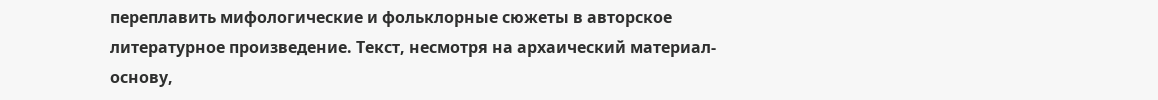переплавить мифологические и фольклорные сюжеты в авторское литературное произведение. Текст, несмотря на архаический материал-основу,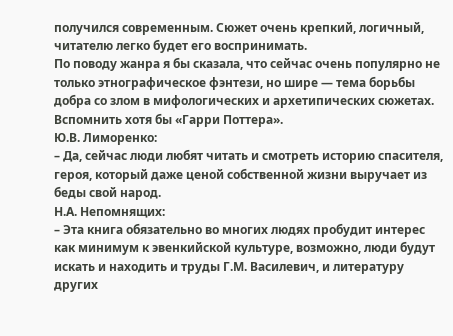получился современным. Сюжет очень крепкий, логичный, читателю легко будет его воспринимать.
По поводу жанра я бы сказала, что сейчас очень популярно не только этнографическое фэнтези, но шире — тема борьбы добра со злом в мифологических и архетипических сюжетах. Вспомнить хотя бы «Гарри Поттера».
Ю.В. Лиморенко:
– Да, сейчас люди любят читать и смотреть историю спасителя, героя, который даже ценой собственной жизни выручает из беды свой народ.
Н.А. Непомнящих:
– Эта книга обязательно во многих людях пробудит интерес как минимум к эвенкийской культуре, возможно, люди будут искать и находить и труды Г.М. Василевич, и литературу других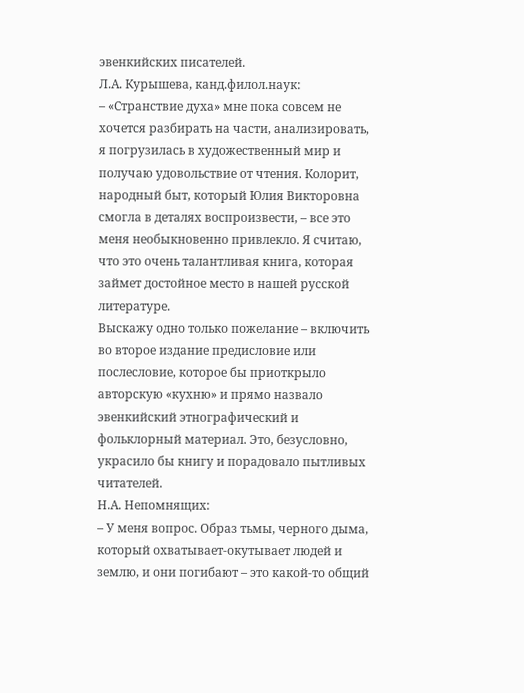эвенкийских писателей.
Л.А. Курышева, канд.филол.наук:
– «Странствие духа» мне пока совсем не хочется разбирать на части, анализировать, я погрузилась в художественный мир и получаю удовольствие от чтения. Колорит, народный быт, который Юлия Викторовна смогла в деталях воспроизвести, – все это меня необыкновенно привлекло. Я считаю, что это очень талантливая книга, которая займет достойное место в нашей русской литературе.
Выскажу одно только пожелание – включить во второе издание предисловие или послесловие, которое бы приоткрыло авторскую «кухню» и прямо назвало эвенкийский этнографический и фольклорный материал. Это, безусловно, украсило бы книгу и порадовало пытливых читателей.
Н.А. Непомнящих:
– У меня вопрос. Образ тьмы, черного дыма, который охватывает-окутывает людей и землю, и они погибают – это какой-то общий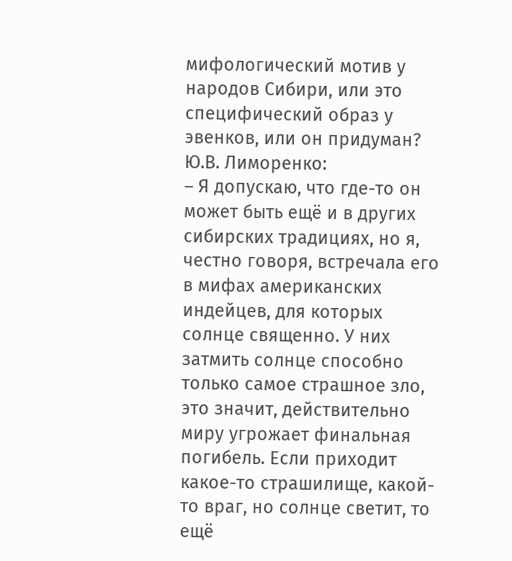мифологический мотив у народов Сибири, или это специфический образ у эвенков, или он придуман?
Ю.В. Лиморенко:
– Я допускаю, что где-то он может быть ещё и в других сибирских традициях, но я, честно говоря, встречала его в мифах американских индейцев, для которых солнце священно. У них затмить солнце способно только самое страшное зло, это значит, действительно миру угрожает финальная погибель. Если приходит какое-то страшилище, какой-то враг, но солнце светит, то ещё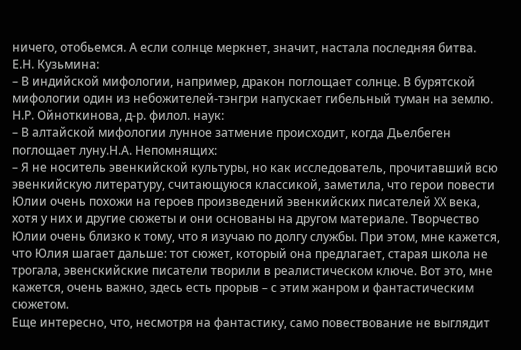ничего, отобьемся. А если солнце меркнет, значит, настала последняя битва.
Е.Н. Кузьмина:
– В индийской мифологии, например, дракон поглощает солнце. В бурятской мифологии один из небожителей-тэнгри напускает гибельный туман на землю.
Н.Р. Ойноткинова, д-р. филол. наук:
– В алтайской мифологии лунное затмение происходит, когда Дьелбеген поглощает луну.Н.А. Непомнящих:
– Я не носитель эвенкийской культуры, но как исследователь, прочитавший всю эвенкийскую литературу, считающуюся классикой, заметила, что герои повести Юлии очень похожи на героев произведений эвенкийских писателей XX века, хотя у них и другие сюжеты и они основаны на другом материале. Творчество Юлии очень близко к тому, что я изучаю по долгу службы. При этом, мне кажется, что Юлия шагает дальше: тот сюжет, который она предлагает, старая школа не трогала, эвенскийские писатели творили в реалистическом ключе. Вот это, мне кажется, очень важно, здесь есть прорыв – с этим жанром и фантастическим сюжетом.
Еще интересно, что, несмотря на фантастику, само повествование не выглядит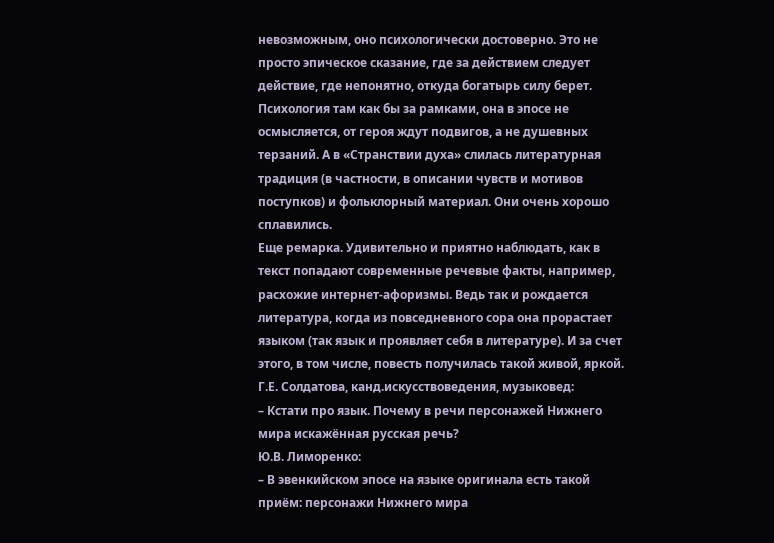невозможным, оно психологически достоверно. Это не просто эпическое сказание, где за действием следует действие, где непонятно, откуда богатырь силу берет. Психология там как бы за рамками, она в эпосе не осмысляется, от героя ждут подвигов, а не душевных терзаний. А в «Странствии духа» слилась литературная традиция (в частности, в описании чувств и мотивов поступков) и фольклорный материал. Они очень хорошо сплавились.
Еще ремарка. Удивительно и приятно наблюдать, как в текст попадают современные речевые факты, например, расхожие интернет-афоризмы. Ведь так и рождается литература, когда из повседневного сора она прорастает языком (так язык и проявляет себя в литературе). И за счет этого, в том числе, повесть получилась такой живой, яркой.
Г.Е. Солдатова, канд.искусствоведения, музыковед:
– Кстати про язык. Почему в речи персонажей Нижнего мира искажённая русская речь?
Ю.В. Лиморенко:
– В эвенкийском эпосе на языке оригинала есть такой приём: персонажи Нижнего мира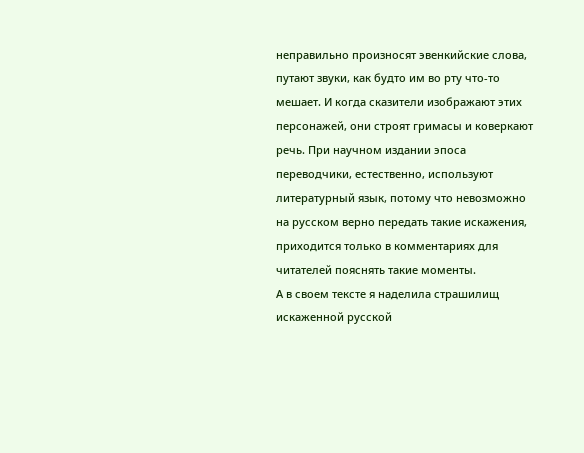неправильно произносят эвенкийские слова, путают звуки, как будто им во рту что-то мешает. И когда сказители изображают этих персонажей, они строят гримасы и коверкают речь. При научном издании эпоса переводчики, естественно, используют литературный язык, потому что невозможно на русском верно передать такие искажения, приходится только в комментариях для читателей пояснять такие моменты.
А в своем тексте я наделила страшилищ искаженной русской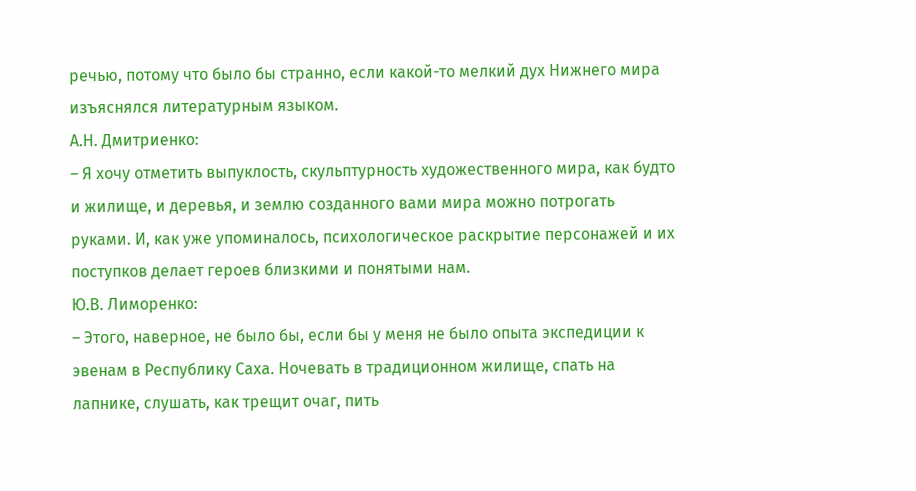речью, потому что было бы странно, если какой-то мелкий дух Нижнего мира изъяснялся литературным языком.
А.Н. Дмитриенко:
– Я хочу отметить выпуклость, скульптурность художественного мира, как будто и жилище, и деревья, и землю созданного вами мира можно потрогать руками. И, как уже упоминалось, психологическое раскрытие персонажей и их поступков делает героев близкими и понятыми нам.
Ю.В. Лиморенко:
– Этого, наверное, не было бы, если бы у меня не было опыта экспедиции к эвенам в Республику Саха. Ночевать в традиционном жилище, спать на лапнике, слушать, как трещит очаг, пить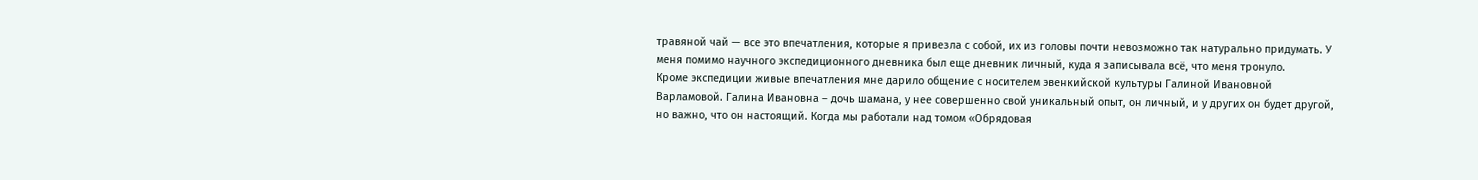травяной чай — все это впечатления, которые я привезла с собой, их из головы почти невозможно так натурально придумать. У меня помимо научного экспедиционного дневника был еще дневник личный, куда я записывала всё, что меня тронуло.
Кроме экспедиции живые впечатления мне дарило общение с носителем эвенкийской культуры Галиной Ивановной Варламовой. Галина Ивановна – дочь шамана, у нее совершенно свой уникальный опыт, он личный, и у других он будет другой, но важно, что он настоящий. Когда мы работали над томом «Обрядовая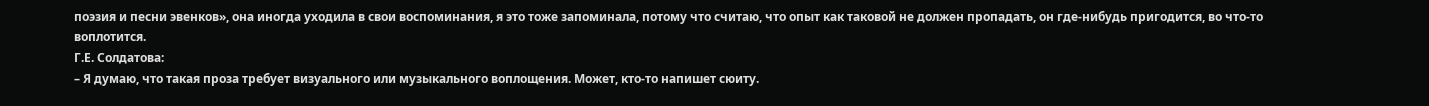поэзия и песни эвенков», она иногда уходила в свои воспоминания, я это тоже запоминала, потому что считаю, что опыт как таковой не должен пропадать, он где-нибудь пригодится, во что-то воплотится.
Г.Е. Солдатова:
– Я думаю, что такая проза требует визуального или музыкального воплощения. Может, кто-то напишет сюиту.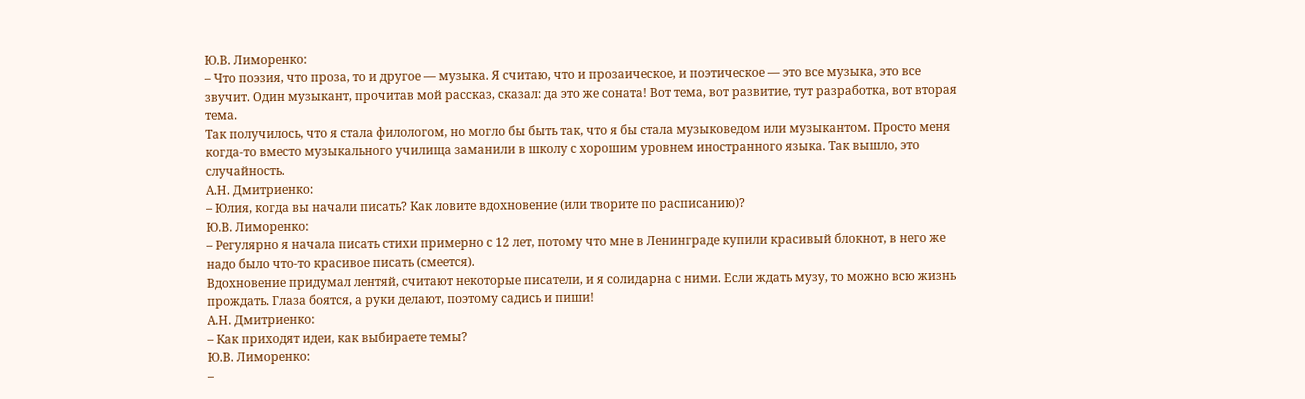Ю.В. Лиморенко:
– Что поэзия, что проза, то и другое — музыка. Я считаю, что и прозаическое, и поэтическое — это все музыка, это все звучит. Один музыкант, прочитав мой рассказ, сказал: да это же соната! Вот тема, вот развитие, тут разработка, вот вторая тема.
Так получилось, что я стала филологом, но могло бы быть так, что я бы стала музыковедом или музыкантом. Просто меня когда-то вместо музыкального училища заманили в школу с хорошим уровнем иностранного языка. Так вышло, это случайность.
А.Н. Дмитриенко:
– Юлия, когда вы начали писать? Как ловите вдохновение (или творите по расписанию)?
Ю.В. Лиморенко:
– Регулярно я начала писать стихи примерно с 12 лет, потому что мне в Ленинграде купили красивый блокнот, в него же надо было что-то красивое писать (смеется).
Вдохновение придумал лентяй, считают некоторые писатели, и я солидарна с ними. Если ждать музу, то можно всю жизнь прождать. Глаза боятся, а руки делают, поэтому садись и пиши!
А.Н. Дмитриенко:
– Как приходят идеи, как выбираете темы?
Ю.В. Лиморенко:
–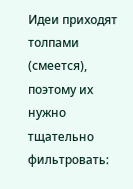Идеи приходят толпами (смеется), поэтому их нужно тщательно фильтровать: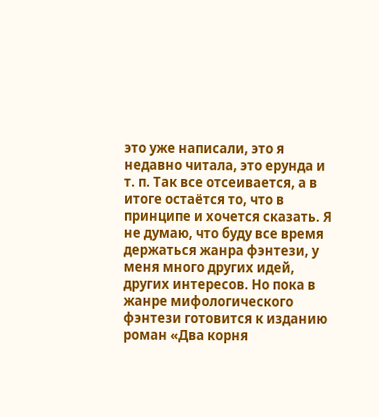это уже написали, это я недавно читала, это ерунда и т. п. Так все отсеивается, а в итоге остаётся то, что в принципе и хочется сказать. Я не думаю, что буду все время держаться жанра фэнтези, у меня много других идей, других интересов. Но пока в жанре мифологического фэнтези готовится к изданию роман «Два корня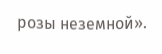розы неземной».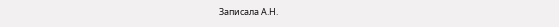Записала А.Н.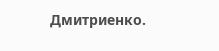Дмитриенко.